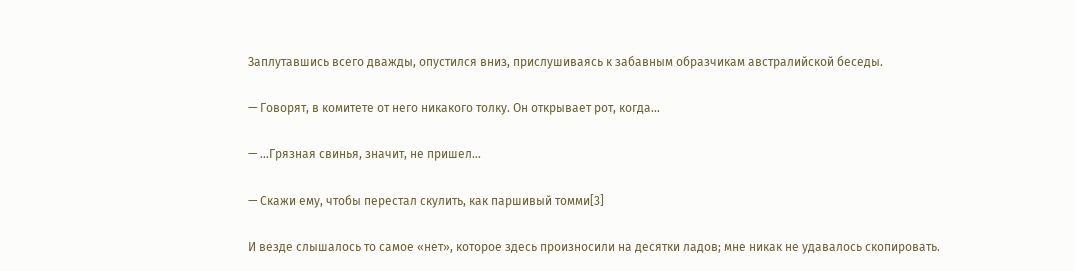Заплутавшись всего дважды, опустился вниз, прислушиваясь к забавным образчикам австралийской беседы.

— Говорят, в комитете от него никакого толку. Он открывает рот, когда…

— …Грязная свинья, значит, не пришел…

— Скажи ему, чтобы перестал скулить, как паршивый томми[3]

И везде слышалось то самое «нет», которое здесь произносили на десятки ладов; мне никак не удавалось скопировать.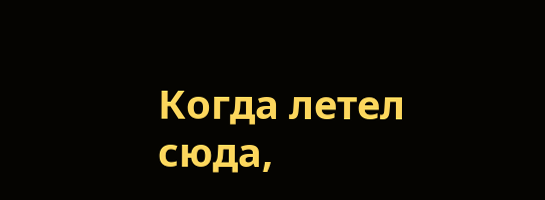Когда летел сюда,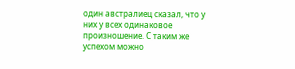один австралиец сказал, что у них у всех одинаковое произношение. С таким же успехом можно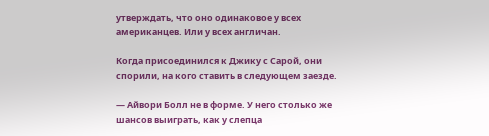утверждать, что оно одинаковое у всех американцев. Или у всех англичан.

Когда присоединился к Джику с Сарой, они спорили, на кого ставить в следующем заезде.

— Айвори Болл не в форме. У него столько же шансов выиграть, как у слепца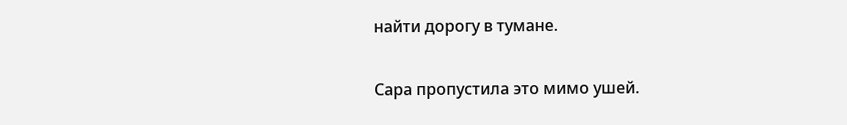найти дорогу в тумане.

Сара пропустила это мимо ушей.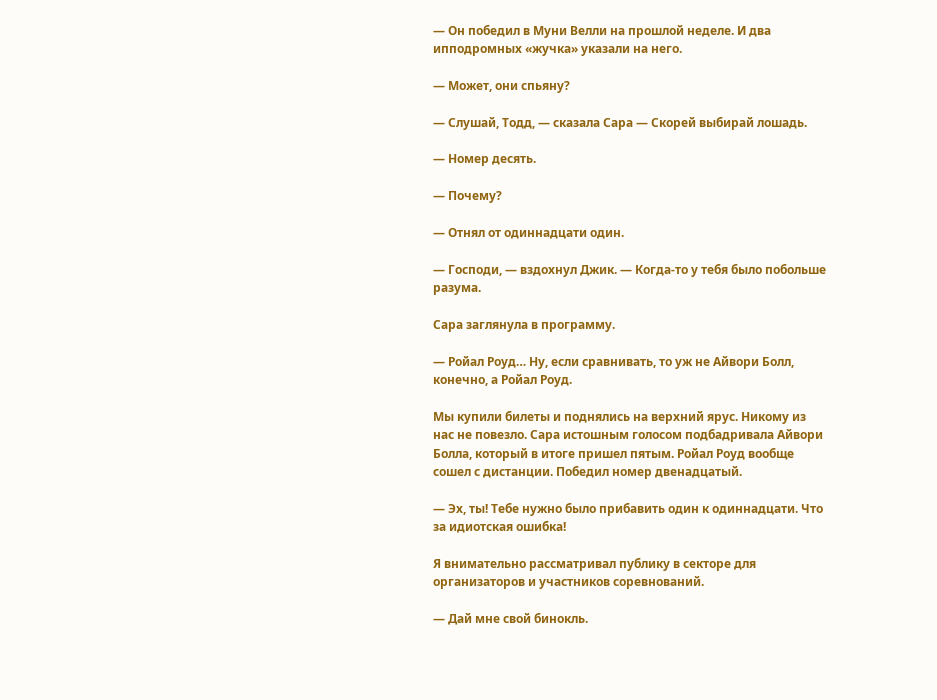— Он победил в Муни Велли на прошлой неделе. И два ипподромных «жучка» указали на него.

— Может, они спьяну?

— Слушай, Тодд, — сказала Сара — Скорей выбирай лошадь.

— Номер десять.

— Почему?

— Отнял от одиннадцати один.

— Господи, — вздохнул Джик. — Когда-то у тебя было побольше разума.

Сара заглянула в программу.

— Ройал Роуд… Ну, если сравнивать, то уж не Айвори Болл, конечно, а Ройал Роуд.

Мы купили билеты и поднялись на верхний ярус. Никому из нас не повезло. Сара истошным голосом подбадривала Айвори Болла, который в итоге пришел пятым. Ройал Роуд вообще сошел с дистанции. Победил номер двенадцатый.

— Эх, ты! Тебе нужно было прибавить один к одиннадцати. Что за идиотская ошибка!

Я внимательно рассматривал публику в секторе для организаторов и участников соревнований.

— Дай мне свой бинокль.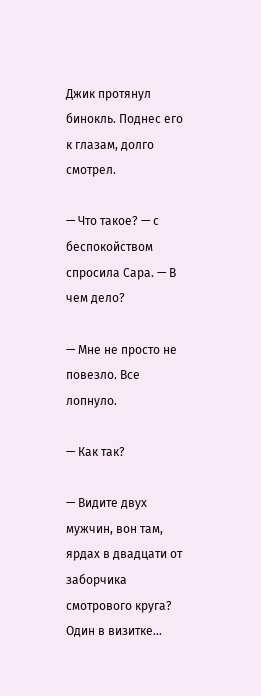Джик протянул бинокль. Поднес его к глазам, долго смотрел.

— Что такое? — с беспокойством спросила Сара. — В чем дело?

— Мне не просто не повезло. Все лопнуло.

— Как так?

— Видите двух мужчин, вон там, ярдах в двадцати от заборчика смотрового круга? Один в визитке…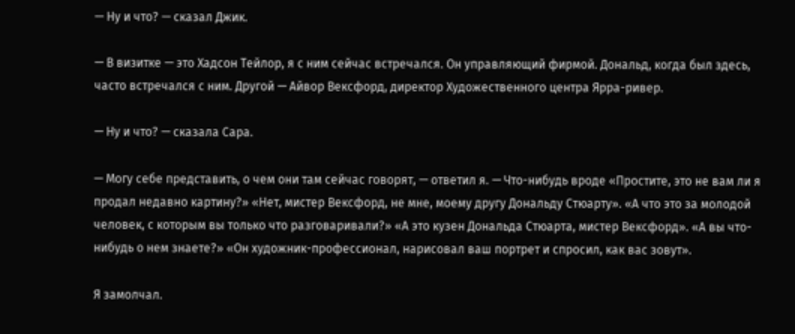— Ну и что? — сказал Джик.

— В визитке — это Хадсон Тейлор, я с ним сейчас встречался. Он управляющий фирмой. Дональд, когда был здесь, часто встречался с ним. Другой — Айвор Вексфорд, директор Художественного центра Ярра-ривер.

— Ну и что? — сказала Сара.

— Могу себе представить, о чем они там сейчас говорят, — ответил я. — Что-нибудь вроде «Простите, это не вам ли я продал недавно картину?» «Нет, мистер Вексфорд, не мне, моему другу Дональду Стюарту». «А что это за молодой человек, с которым вы только что разговаривали?» «А это кузен Дональда Стюарта, мистер Вексфорд». «А вы что-нибудь о нем знаете?» «Он художник-профессионал, нарисовал ваш портрет и спросил, как вас зовут».

Я замолчал.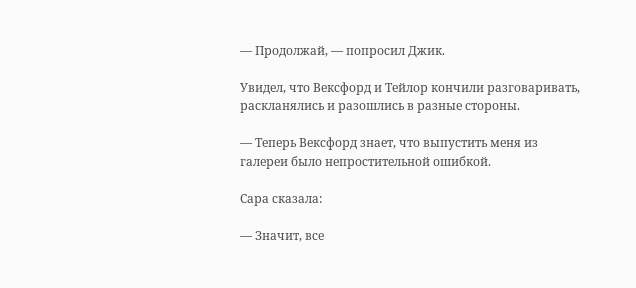— Продолжай, — попросил Джик.

Увидел, что Вексфорд и Тейлор кончили разговаривать, раскланялись и разошлись в разные стороны.

— Теперь Вексфорд знает, что выпустить меня из галереи было непростительной ошибкой.

Сара сказала:

— Значит, все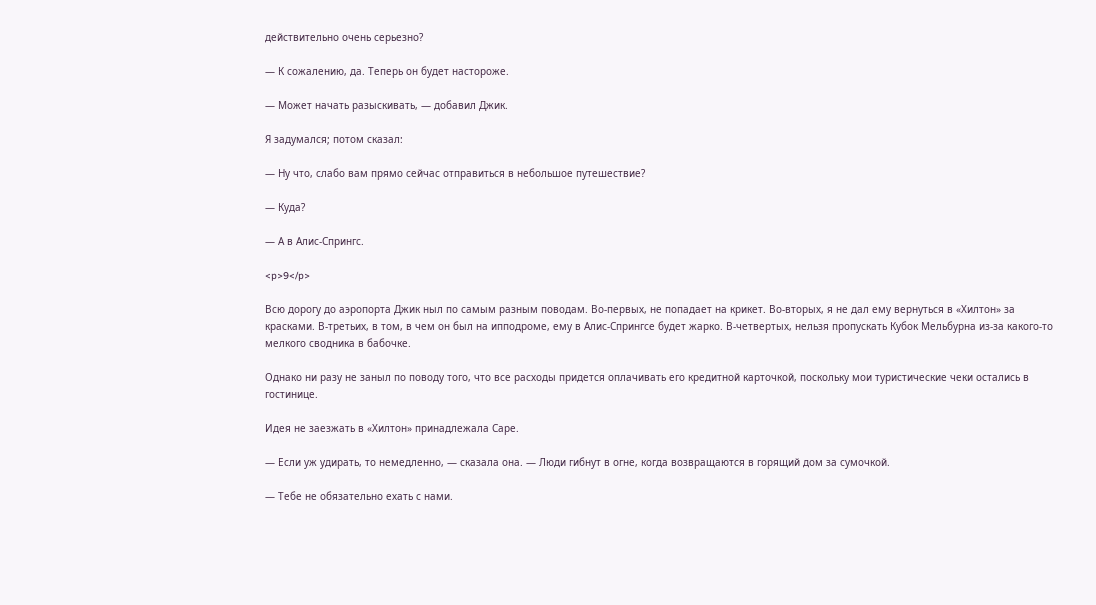действительно очень серьезно?

— К сожалению, да. Теперь он будет настороже.

— Может начать разыскивать, — добавил Джик.

Я задумался; потом сказал:

— Ну что, слабо вам прямо сейчас отправиться в небольшое путешествие?

— Куда?

— А в Алис-Спрингс.

<p>9</p>

Всю дорогу до аэропорта Джик ныл по самым разным поводам. Во-первых, не попадает на крикет. Во-вторых, я не дал ему вернуться в «Хилтон» за красками. В-третьих, в том, в чем он был на ипподроме, ему в Алис-Спрингсе будет жарко. В-четвертых, нельзя пропускать Кубок Мельбурна из-за какого-то мелкого сводника в бабочке.

Однако ни разу не заныл по поводу того, что все расходы придется оплачивать его кредитной карточкой, поскольку мои туристические чеки остались в гостинице.

Идея не заезжать в «Хилтон» принадлежала Саре.

— Если уж удирать, то немедленно, — сказала она. — Люди гибнут в огне, когда возвращаются в горящий дом за сумочкой.

— Тебе не обязательно ехать с нами.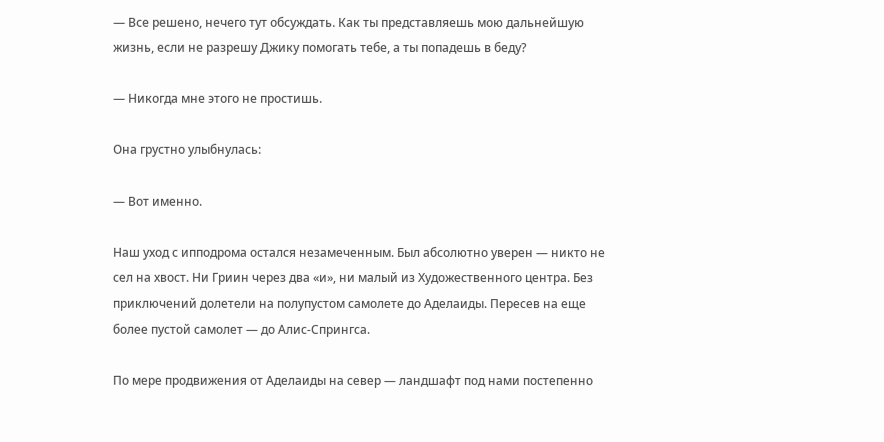— Все решено, нечего тут обсуждать. Как ты представляешь мою дальнейшую жизнь, если не разрешу Джику помогать тебе, а ты попадешь в беду?

— Никогда мне этого не простишь.

Она грустно улыбнулась:

— Вот именно.

Наш уход с ипподрома остался незамеченным. Был абсолютно уверен — никто не сел на хвост. Ни Гриин через два «и», ни малый из Художественного центра. Без приключений долетели на полупустом самолете до Аделаиды. Пересев на еще более пустой самолет — до Алис-Спрингса.

По мере продвижения от Аделаиды на север — ландшафт под нами постепенно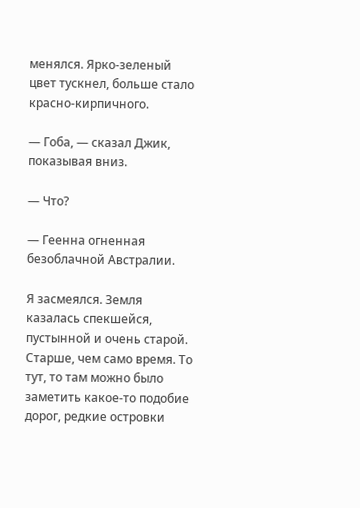менялся. Ярко-зеленый цвет тускнел, больше стало красно-кирпичного.

— Гоба, — сказал Джик, показывая вниз.

— Что?

— Геенна огненная безоблачной Австралии.

Я засмеялся. Земля казалась спекшейся, пустынной и очень старой. Старше, чем само время. То тут, то там можно было заметить какое-то подобие дорог, редкие островки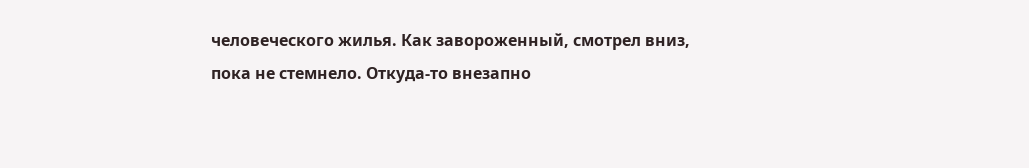человеческого жилья. Как завороженный, смотрел вниз, пока не стемнело. Откуда-то внезапно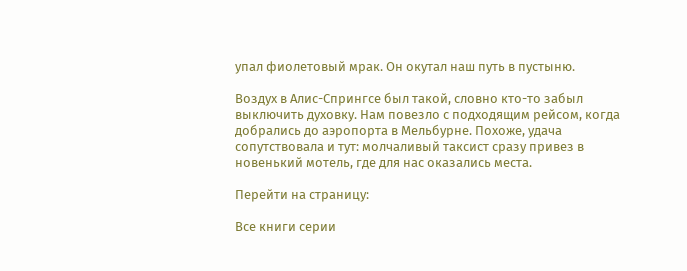упал фиолетовый мрак. Он окутал наш путь в пустыню.

Воздух в Алис-Спрингсе был такой, словно кто-то забыл выключить духовку. Нам повезло с подходящим рейсом, когда добрались до аэропорта в Мельбурне. Похоже, удача сопутствовала и тут: молчаливый таксист сразу привез в новенький мотель, где для нас оказались места.

Перейти на страницу:

Все книги серии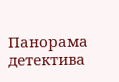Панорама детектива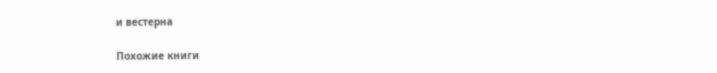и вестерна

Похожие книги